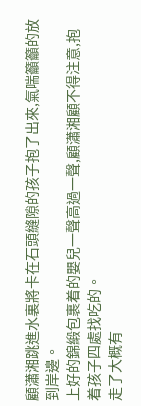顧瀟湘跳進水裏將卡在石頭縫隙的孩子抱了出來,氣喘籲籲的放到岸邊。
上好的錦緞包裹着的嬰兒一聲高過一聲,顧瀟湘顧不得注意,抱着孩子四處找吃的。
走了大概有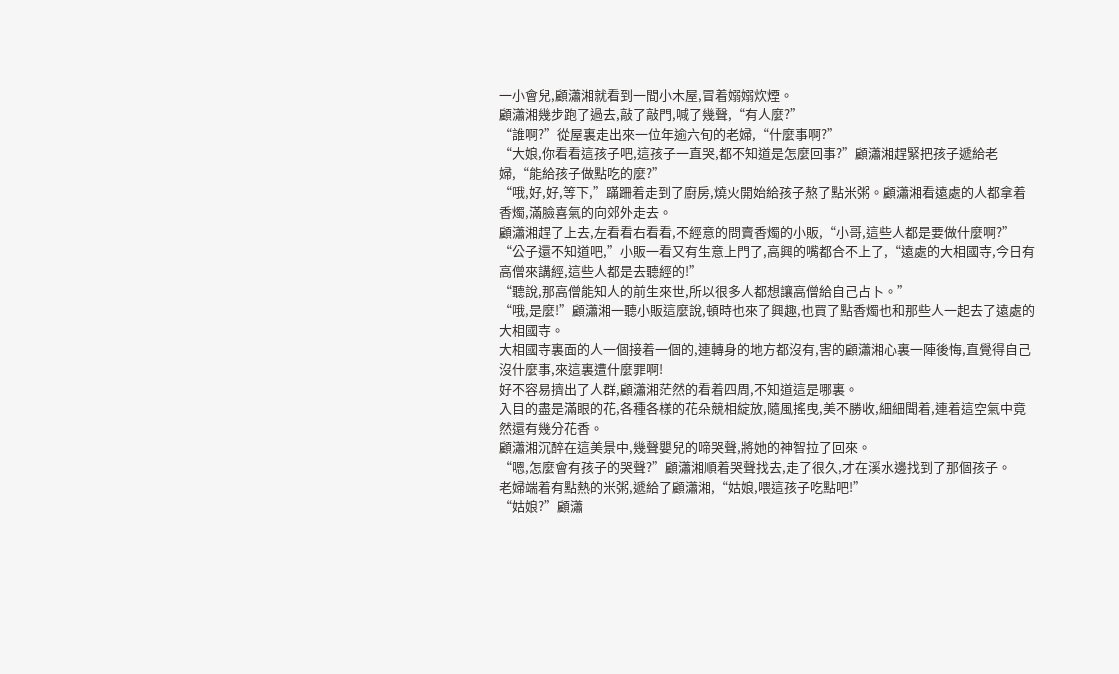一小會兒,顧瀟湘就看到一間小木屋,冒着嫋嫋炊煙。
顧瀟湘幾步跑了過去,敲了敲門,喊了幾聲,“有人麼?”
“誰啊?”從屋裏走出來一位年逾六旬的老婦,“什麼事啊?”
“大娘,你看看這孩子吧,這孩子一直哭,都不知道是怎麼回事?”顧瀟湘趕緊把孩子遞給老婦,“能給孩子做點吃的麼?”
“哦,好,好,等下,”蹣跚着走到了廚房,燒火開始給孩子熬了點米粥。顧瀟湘看遠處的人都拿着香燭,滿臉喜氣的向郊外走去。
顧瀟湘趕了上去,左看看右看看,不經意的問賣香燭的小販,“小哥,這些人都是要做什麼啊?”
“公子還不知道吧,”小販一看又有生意上門了,高興的嘴都合不上了,“遠處的大相國寺,今日有高僧來講經,這些人都是去聽經的!”
“聽說,那高僧能知人的前生來世,所以很多人都想讓高僧給自己占卜。”
“哦,是麼!”顧瀟湘一聽小販這麼說,頓時也來了興趣,也買了點香燭也和那些人一起去了遠處的大相國寺。
大相國寺裏面的人一個接着一個的,連轉身的地方都沒有,害的顧瀟湘心裏一陣後悔,直覺得自己沒什麼事,來這裏遭什麼罪啊!
好不容易擠出了人群,顧瀟湘茫然的看着四周,不知道這是哪裏。
入目的盡是滿眼的花,各種各樣的花朵競相綻放,隨風搖曳,美不勝收,細細聞着,連着這空氣中竟然還有幾分花香。
顧瀟湘沉醉在這美景中,幾聲嬰兒的啼哭聲,將她的神智拉了回來。
“嗯,怎麼會有孩子的哭聲?”顧瀟湘順着哭聲找去,走了很久,才在溪水邊找到了那個孩子。
老婦端着有點熱的米粥,遞給了顧瀟湘,“姑娘,喂這孩子吃點吧!”
“姑娘?”顧瀟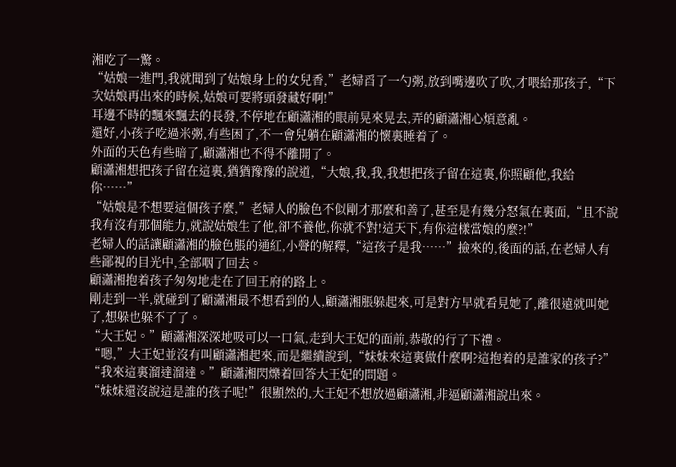湘吃了一驚。
“姑娘一進門,我就聞到了姑娘身上的女兒香,”老婦舀了一勺粥,放到嘴邊吹了吹,才喂給那孩子,“下次姑娘再出來的時候,姑娘可要將頭發藏好啊!”
耳邊不時的飄來飄去的長發,不停地在顧瀟湘的眼前晃來晃去,弄的顧瀟湘心煩意亂。
還好,小孩子吃過米粥,有些困了,不一會兒躺在顧瀟湘的懷裏睡着了。
外面的天色有些暗了,顧瀟湘也不得不離開了。
顧瀟湘想把孩子留在這裏,猶猶豫豫的說道,“大娘,我,我,我想把孩子留在這裏,你照顧他,我給你……”
“姑娘是不想要這個孩子麼,”老婦人的臉色不似剛才那麼和善了,甚至是有幾分怒氣在裏面,“且不說我有沒有那個能力,就說姑娘生了他,卻不養他,你就不對!這天下,有你這樣當娘的麼?!”
老婦人的話讓顧瀟湘的臉色脹的通紅,小聲的解釋,“這孩子是我……”撿來的,後面的話,在老婦人有些鄙視的目光中,全部咽了回去。
顧瀟湘抱着孩子匆匆地走在了回王府的路上。
剛走到一半,就碰到了顧瀟湘最不想看到的人,顧瀟湘脹躲起來,可是對方早就看見她了,離很遠就叫她了,想躲也躲不了了。
“大王妃。”顧瀟湘深深地吸可以一口氣,走到大王妃的面前,恭敬的行了下禮。
“嗯,”大王妃並沒有叫顧瀟湘起來,而是繼續說到,“妹妹來這裏做什麼啊?這抱着的是誰家的孩子?”
“我來這裏溜達溜達。”顧瀟湘閃爍着回答大王妃的問題。
“妹妹還沒說這是誰的孩子呢!”很顯然的,大王妃不想放過顧瀟湘,非逼顧瀟湘說出來。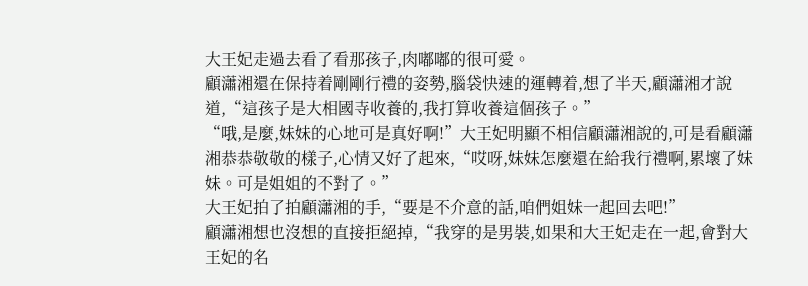大王妃走過去看了看那孩子,肉嘟嘟的很可愛。
顧瀟湘還在保持着剛剛行禮的姿勢,腦袋快速的運轉着,想了半天,顧瀟湘才說道,“這孩子是大相國寺收養的,我打算收養這個孩子。”
“哦,是麼,妹妹的心地可是真好啊!”大王妃明顯不相信顧瀟湘說的,可是看顧瀟湘恭恭敬敬的樣子,心情又好了起來,“哎呀,妹妹怎麼還在給我行禮啊,累壞了妹妹。可是姐姐的不對了。”
大王妃拍了拍顧瀟湘的手,“要是不介意的話,咱們姐妹一起回去吧!”
顧瀟湘想也沒想的直接拒絕掉,“我穿的是男裝,如果和大王妃走在一起,會對大王妃的名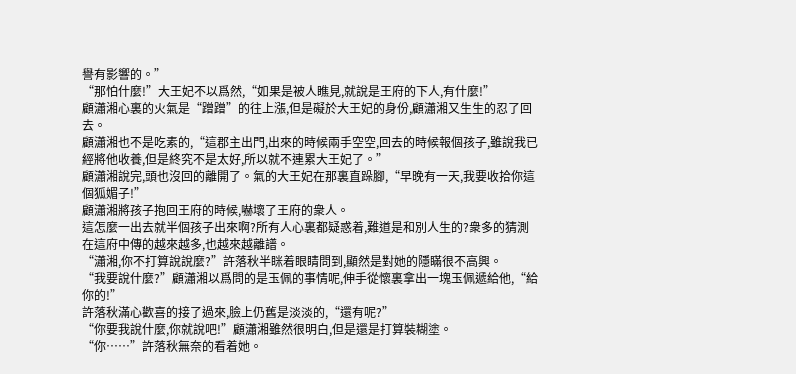譽有影響的。”
“那怕什麼!”大王妃不以爲然,“如果是被人瞧見,就說是王府的下人,有什麼!”
顧瀟湘心裏的火氣是“蹭蹭”的往上漲,但是礙於大王妃的身份,顧瀟湘又生生的忍了回去。
顧瀟湘也不是吃素的,“這郡主出門,出來的時候兩手空空,回去的時候報個孩子,雖說我已經將他收養,但是終究不是太好,所以就不連累大王妃了。”
顧瀟湘說完,頭也沒回的離開了。氣的大王妃在那裏直跺腳,“早晚有一天,我要收拾你這個狐媚子!”
顧瀟湘將孩子抱回王府的時候,嚇壞了王府的衆人。
這怎麼一出去就半個孩子出來啊?所有人心裏都疑惑着,難道是和別人生的?衆多的猜測在這府中傳的越來越多,也越來越離譜。
“瀟湘,你不打算說說麼?”許落秋半眯着眼睛問到,顯然是對她的隱瞞很不高興。
“我要說什麼?”顧瀟湘以爲問的是玉佩的事情呢,伸手從懷裏拿出一塊玉佩遞給他,“給你的!”
許落秋滿心歡喜的接了過來,臉上仍舊是淡淡的,“還有呢?”
“你要我說什麼,你就說吧!”顧瀟湘雖然很明白,但是還是打算裝糊塗。
“你……”許落秋無奈的看着她。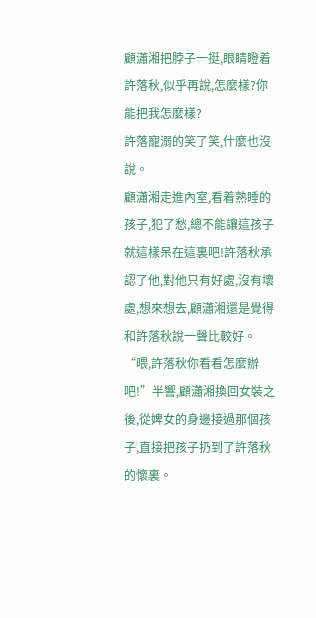顧瀟湘把脖子一挺,眼睛瞪着許落秋,似乎再說,怎麼樣?你能把我怎麼樣?
許落寵溺的笑了笑,什麼也沒說。
顧瀟湘走進內室,看着熟睡的孩子,犯了愁,總不能讓這孩子就這樣呆在這裏吧!許落秋承認了他,對他只有好處,沒有壞處,想來想去,顧瀟湘還是覺得和許落秋說一聲比較好。
“喂,許落秋你看看怎麼辦吧!”半響,顧瀟湘換回女裝之後,從婢女的身邊接過那個孩子,直接把孩子扔到了許落秋的懷裏。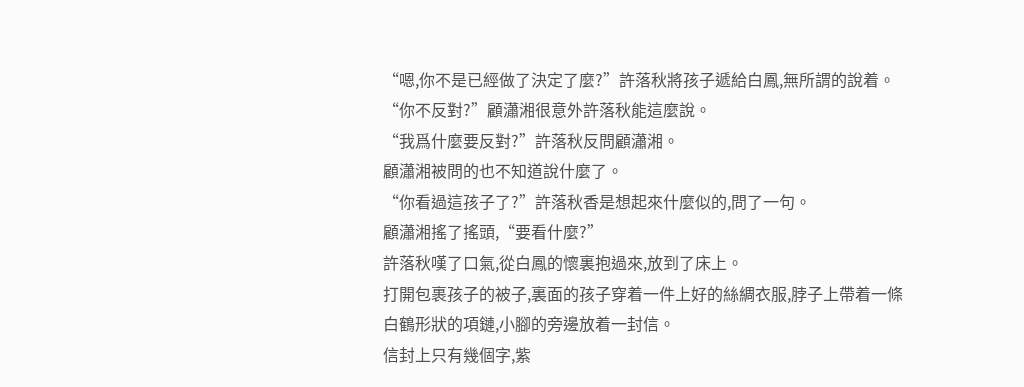“嗯,你不是已經做了決定了麼?”許落秋將孩子遞給白鳳,無所謂的說着。
“你不反對?”顧瀟湘很意外許落秋能這麼說。
“我爲什麼要反對?”許落秋反問顧瀟湘。
顧瀟湘被問的也不知道說什麼了。
“你看過這孩子了?”許落秋香是想起來什麼似的,問了一句。
顧瀟湘搖了搖頭,“要看什麼?”
許落秋嘆了口氣,從白鳳的懷裏抱過來,放到了床上。
打開包裹孩子的被子,裏面的孩子穿着一件上好的絲綢衣服,脖子上帶着一條白鶴形狀的項鏈,小腳的旁邊放着一封信。
信封上只有幾個字,紫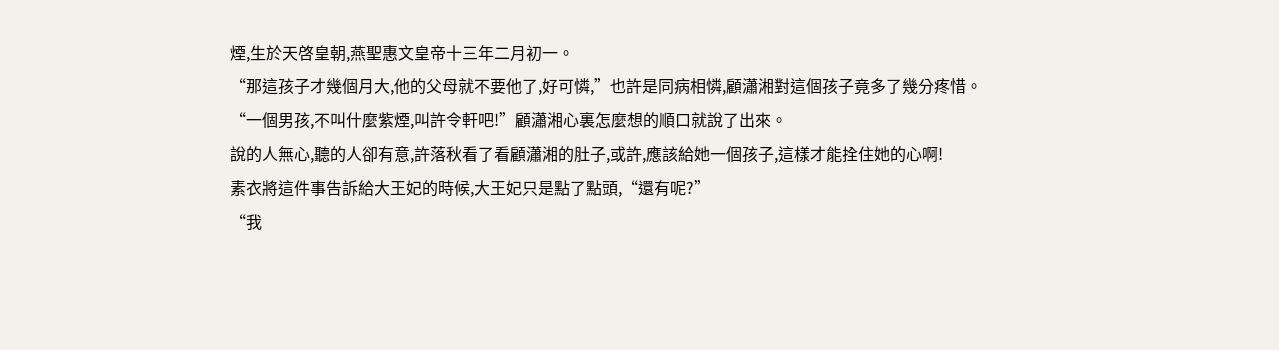煙,生於天啓皇朝,燕聖惠文皇帝十三年二月初一。
“那這孩子才幾個月大,他的父母就不要他了,好可憐,”也許是同病相憐,顧瀟湘對這個孩子竟多了幾分疼惜。
“一個男孩,不叫什麼紫煙,叫許令軒吧!”顧瀟湘心裏怎麼想的順口就說了出來。
說的人無心,聽的人卻有意,許落秋看了看顧瀟湘的肚子,或許,應該給她一個孩子,這樣才能拴住她的心啊!
素衣將這件事告訴給大王妃的時候,大王妃只是點了點頭,“還有呢?”
“我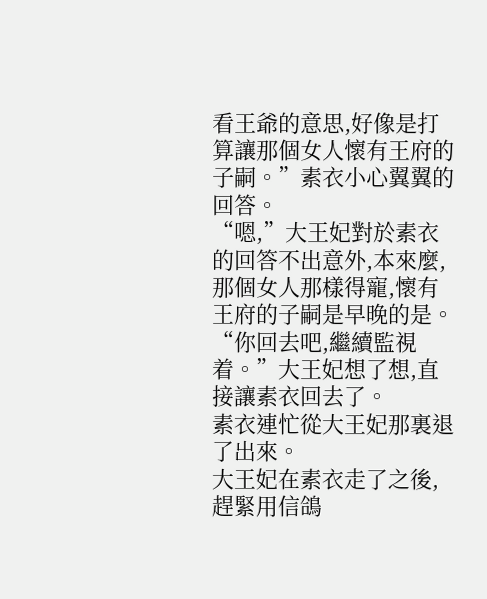看王爺的意思,好像是打算讓那個女人懷有王府的子嗣。”素衣小心翼翼的回答。
“嗯,”大王妃對於素衣的回答不出意外,本來麼,那個女人那樣得寵,懷有王府的子嗣是早晚的是。
“你回去吧,繼續監視着。”大王妃想了想,直接讓素衣回去了。
素衣連忙從大王妃那裏退了出來。
大王妃在素衣走了之後,趕緊用信鴿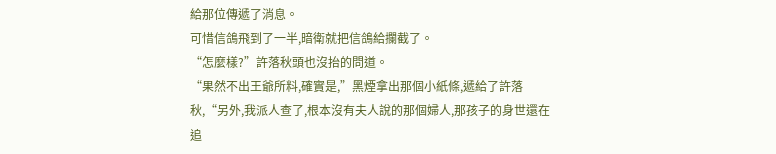給那位傳遞了消息。
可惜信鴿飛到了一半,暗衛就把信鴿給攔截了。
“怎麼樣?”許落秋頭也沒抬的問道。
“果然不出王爺所料,確實是,”黑煙拿出那個小紙條,遞給了許落秋,“另外,我派人查了,根本沒有夫人說的那個婦人,那孩子的身世還在追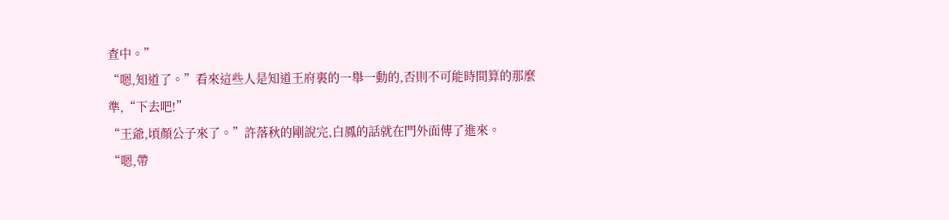查中。”
“嗯,知道了。”看來這些人是知道王府裏的一舉一動的,否則不可能時間算的那麼準,“下去吧!”
“王爺,頃顏公子來了。”許落秋的剛說完,白鳳的話就在門外面傳了進來。
“嗯,帶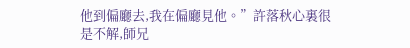他到偏廳去,我在偏廳見他。”許落秋心裏很是不解,師兄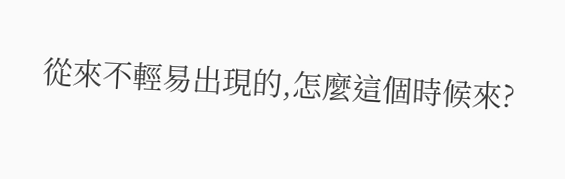從來不輕易出現的,怎麼這個時候來?